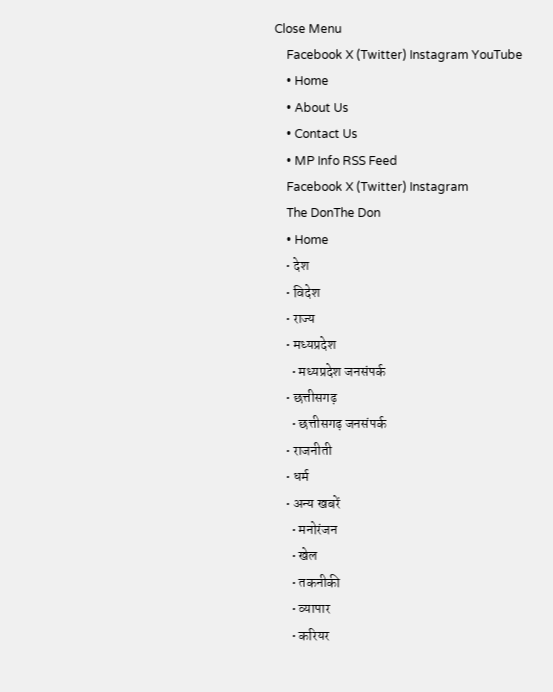Close Menu
    Facebook X (Twitter) Instagram YouTube
    • Home
    • About Us
    • Contact Us
    • MP Info RSS Feed
    Facebook X (Twitter) Instagram
    The DonThe Don
    • Home
    • देश
    • विदेश
    • राज्य
    • मध्यप्रदेश
      • मध्यप्रदेश जनसंपर्क
    • छत्तीसगढ़
      • छत्तीसगढ़ जनसंपर्क
    • राजनीती
    • धर्म
    • अन्य खबरें
      • मनोरंजन
      • खेल
      • तकनीकी
      • व्यापार
      • करियर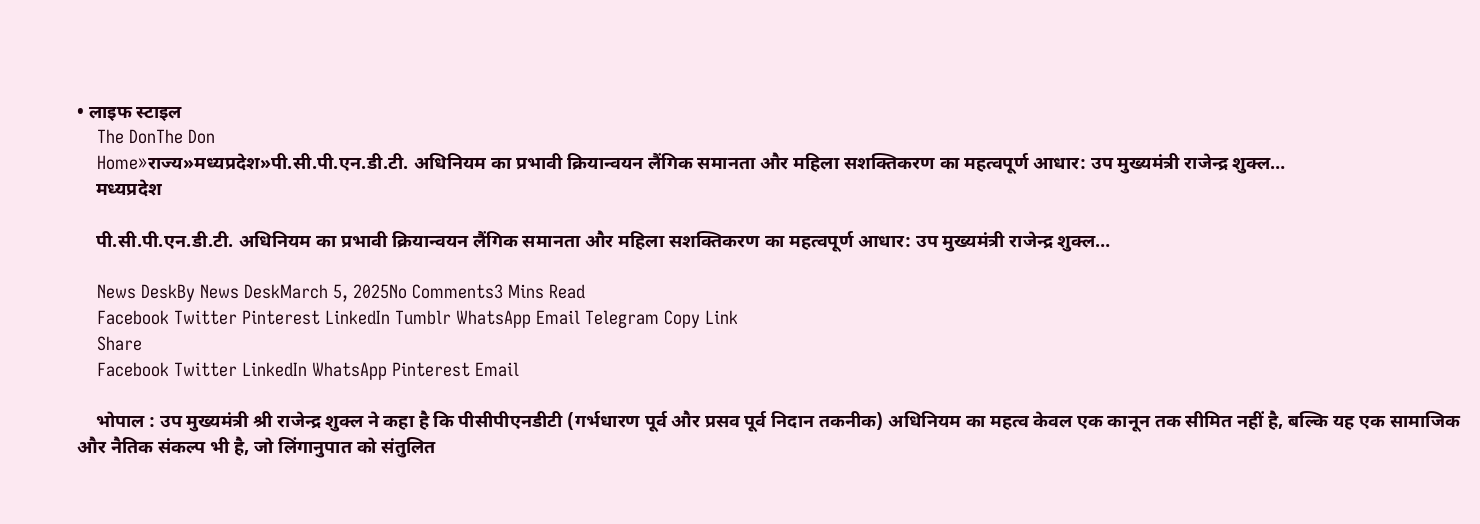• लाइफ स्टाइल
    The DonThe Don
    Home»राज्य»मध्यप्रदेश»पी.सी.पी.एन.डी.टी. अधिनियम का प्रभावी क्रियान्वयन लैंगिक समानता और महिला सशक्तिकरण का महत्वपूर्ण आधार: उप मुख्यमंत्री राजेन्द्र शुक्ल…
    मध्यप्रदेश

    पी.सी.पी.एन.डी.टी. अधिनियम का प्रभावी क्रियान्वयन लैंगिक समानता और महिला सशक्तिकरण का महत्वपूर्ण आधार: उप मुख्यमंत्री राजेन्द्र शुक्ल…

    News DeskBy News DeskMarch 5, 2025No Comments3 Mins Read
    Facebook Twitter Pinterest LinkedIn Tumblr WhatsApp Email Telegram Copy Link
    Share
    Facebook Twitter LinkedIn WhatsApp Pinterest Email

    भोपाल : उप मुख्यमंत्री श्री राजेन्द्र शुक्ल ने कहा है कि पीसीपीएनडीटी (गर्भधारण पूर्व और प्रसव पूर्व निदान तकनीक) अधिनियम का महत्व केवल एक कानून तक सीमित नहीं है, बल्कि यह एक सामाजिक और नैतिक संकल्प भी है, जो लिंगानुपात को संतुलित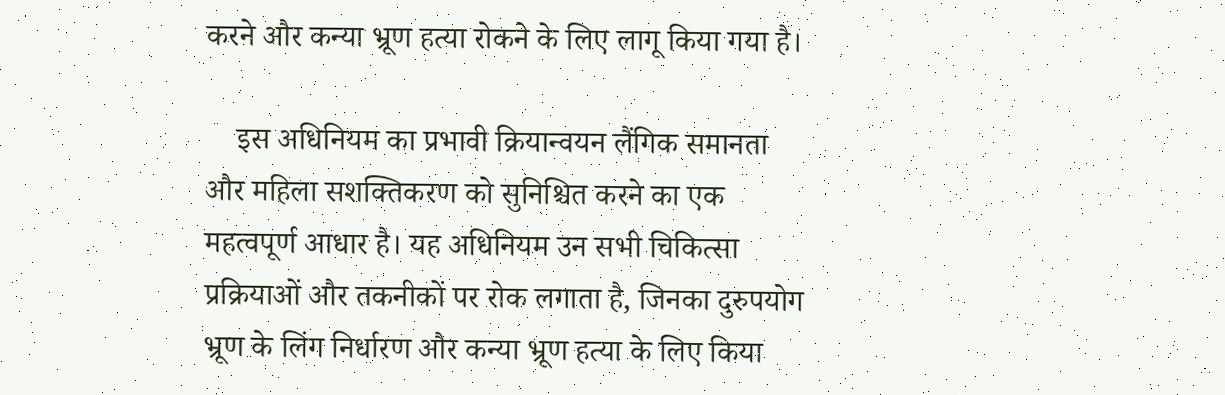करने और कन्या भ्रूण हत्या रोकने के लिए लागू किया गया है।

    इस अधिनियम का प्रभावी क्रियान्वयन लैंगिक समानता और महिला सशक्तिकरण को सुनिश्चित करने का एक महत्वपूर्ण आधार है। यह अधिनियम उन सभी चिकित्सा प्रक्रियाओं और तकनीकों पर रोक लगाता है, जिनका दुरुपयोग भ्रूण के लिंग निर्धारण और कन्या भ्रूण हत्या के लिए किया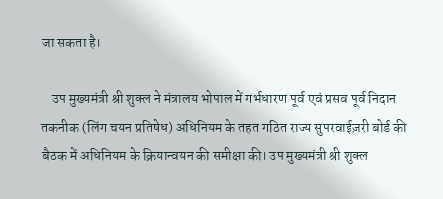जा सकता है।

    उप मुख्यमंत्री श्री शुक्ल ने मंत्रालय भोपाल में गर्भधारण पूर्व एवं प्रसव पूर्व निदान तकनीक (लिंग चयन प्रतिषेध) अधिनियम के तहत गठित राज्य सुपरवाईज़री बोर्ड की बैठक में अधिनियम के क्रियान्वयन की समीक्षा की। उप मुख्यमंत्री श्री शुक्ल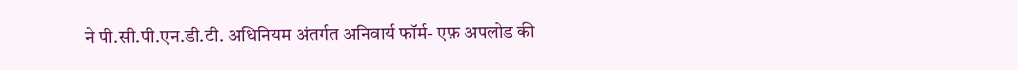ने पी.सी.पी.एन.डी.टी. अधिनियम अंतर्गत अनिवार्य फॉर्म- एफ़ अपलोड की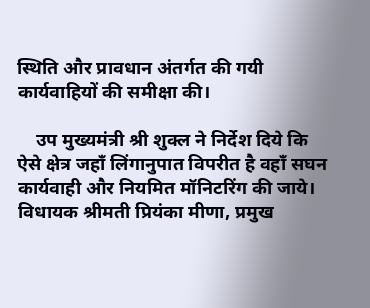स्थिति और प्रावधान अंतर्गत की गयी कार्यवाहियों की समीक्षा की।

    उप मुख्यमंत्री श्री शुक्ल ने निर्देश दिये कि ऐसे क्षेत्र जहाँ लिंगानुपात विपरीत है वहाँ सघन कार्यवाही और नियमित मॉनिटरिंग की जाये। विधायक श्रीमती प्रियंका मीणा, प्रमुख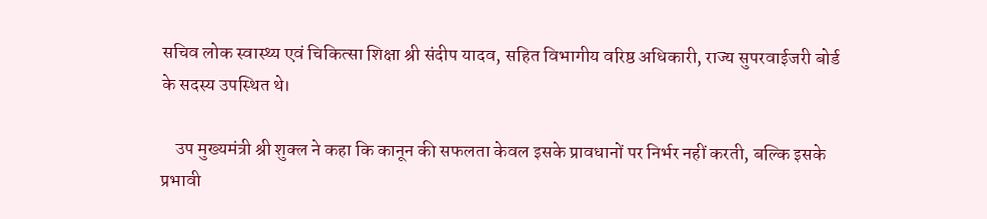सचिव लोक स्वास्थ्य एवं चिकित्सा शिक्षा श्री संदीप यादव, सहित विभागीय वरिष्ठ अधिकारी, राज्य सुपरवाईजरी बोर्ड के सदस्य उपस्थित थे।

    उप मुख्यमंत्री श्री शुक्ल ने कहा कि कानून की सफलता केवल इसके प्रावधानों पर निर्भर नहीं करती, बल्कि इसके प्रभावी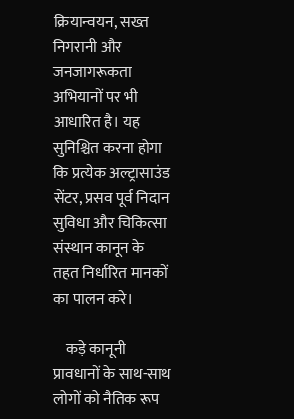क्रियान्वयन, सख्त निगरानी और जनजागरूकता अभियानों पर भी आधारित है। यह सुनिश्चित करना होगा कि प्रत्येक अल्ट्रासाउंड सेंटर, प्रसव पूर्व निदान सुविधा और चिकित्सा संस्थान कानून के तहत निर्धारित मानकों का पालन करे।

    कड़े कानूनी प्रावधानों के साथ-साथ लोगों को नैतिक रूप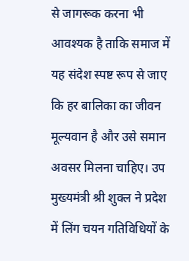से जागरूक करना भी आवश्यक है ताकि समाज में यह संदेश स्पष्ट रूप से जाए कि हर बालिका का जीवन मूल्यवान है और उसे समान अवसर मिलना चाहिए। उप मुख्यमंत्री श्री शुक्ल ने प्रदेश में लिंग चयन गतिविधियों के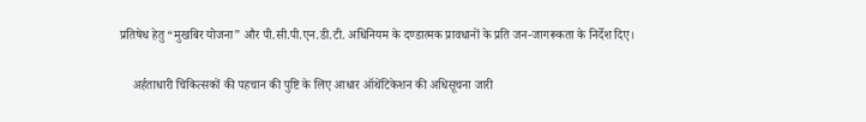प्रतिषेध हेतु “मुखबिर योजना” और पी.सी.पी.एन.डी.टी. अधिनियम के दण्डात्मक प्रावधानों के प्रति जन-जागरूकता के निर्देश दिए।

    अर्हताधारी चिकित्सकों की पहचान की पुष्टि के लिए आधार ऑथेंटिकेशन की अधिसूचना जारी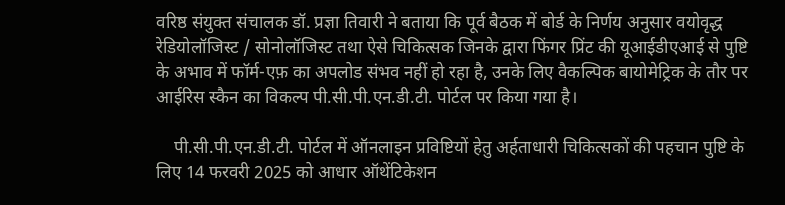वरिष्ठ संयुक्त संचालक डॉ. प्रज्ञा तिवारी ने बताया कि पूर्व बैठक में बोर्ड के निर्णय अनुसार वयोवृद्ध रेडियोलॉजिस्ट / सोनोलॉजिस्ट तथा ऐसे चिकित्सक जिनके द्वारा फिंगर प्रिंट की यूआईडीएआई से पुष्टि के अभाव में फॉर्म-एफ़ का अपलोड संभव नहीं हो रहा है, उनके लिए वैकल्पिक बायोमेट्रिक के तौर पर आईरिस स्कैन का विकल्प पी.सी.पी.एन.डी.टी. पोर्टल पर किया गया है।

    पी.सी.पी.एन.डी.टी. पोर्टल में ऑनलाइन प्रविष्टियों हेतु अर्हताधारी चिकित्सकों की पहचान पुष्टि के लिए 14 फरवरी 2025 को आधार ऑथेंटिकेशन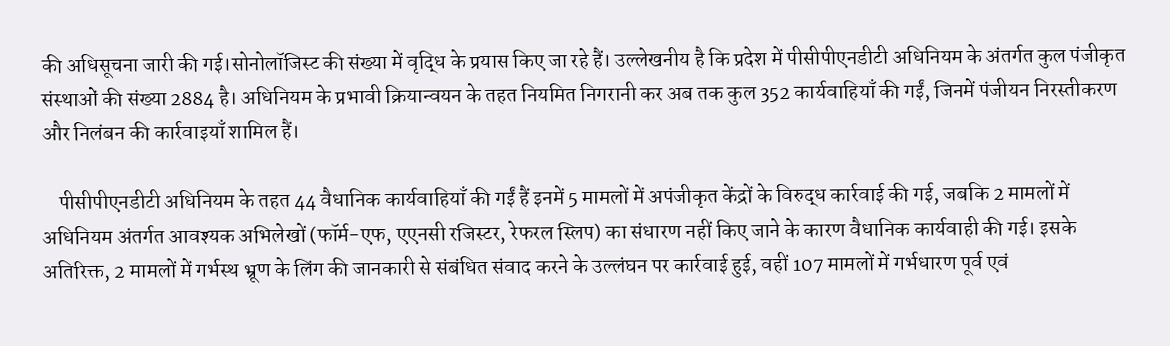की अधिसूचना जारी की गई।सोनोलॉजिस्ट की संख्या में वृद्धि के प्रयास किए जा रहे हैं। उल्लेखनीय है कि प्रदेश में पीसीपीएनडीटी अधिनियम के अंतर्गत कुल पंजीकृत संस्थाओं की संख्या 2884 है। अधिनियम के प्रभावी क्रियान्वयन के तहत नियमित निगरानी कर अब तक कुल 352 कार्यवाहियाँ की गईं, जिनमें पंजीयन निरस्तीकरण और निलंबन की कार्रवाइयाँ शामिल हैं।

    पीसीपीएनडीटी अधिनियम के तहत 44 वैधानिक कार्यवाहियाँ की गईं हैं इनमें 5 मामलों में अपंजीकृत केंद्रों के विरुद्ध कार्रवाई की गई, जबकि 2 मामलों में अधिनियम अंतर्गत आवश्यक अभिलेखों (फॉर्म-एफ, एएनसी रजिस्टर, रेफरल स्लिप) का संधारण नहीं किए जाने के कारण वैधानिक कार्यवाही की गई। इसके अतिरिक्त, 2 मामलों में गर्भस्थ भ्रूण के लिंग की जानकारी से संबंधित संवाद करने के उल्लंघन पर कार्रवाई हुई, वहीं 107 मामलों में गर्भधारण पूर्व एवं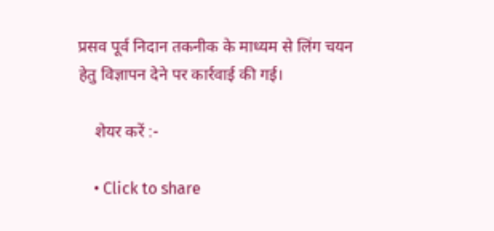प्रसव पूर्व निदान तकनीक के माध्यम से लिंग चयन हेतु विज्ञापन देने पर कार्रवाई की गई।

    शेयर करें :-

    • Click to share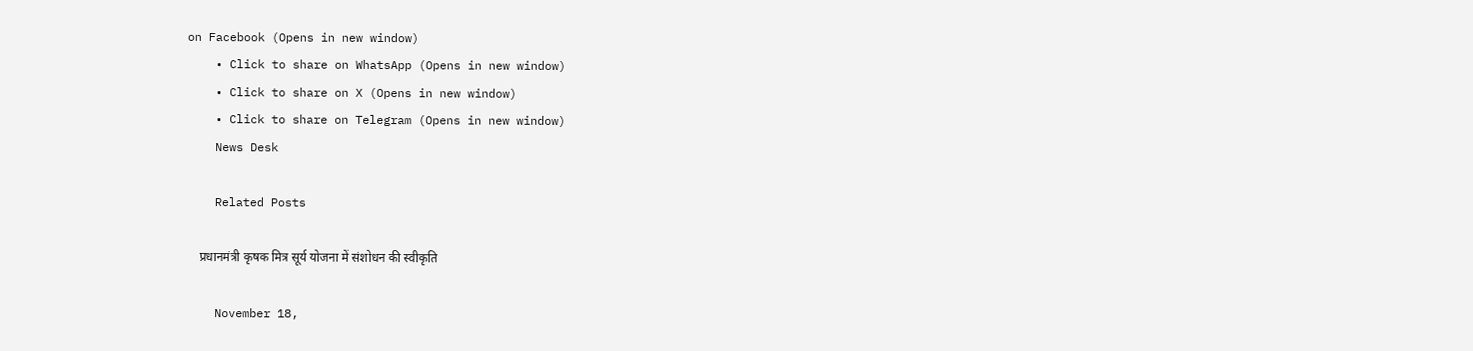on Facebook (Opens in new window)
    • Click to share on WhatsApp (Opens in new window)
    • Click to share on X (Opens in new window)
    • Click to share on Telegram (Opens in new window)
    News Desk

    Related Posts

    प्रधानमंत्री कृषक मित्र सूर्य योजना में संशोधन की स्वीकृति

    November 18,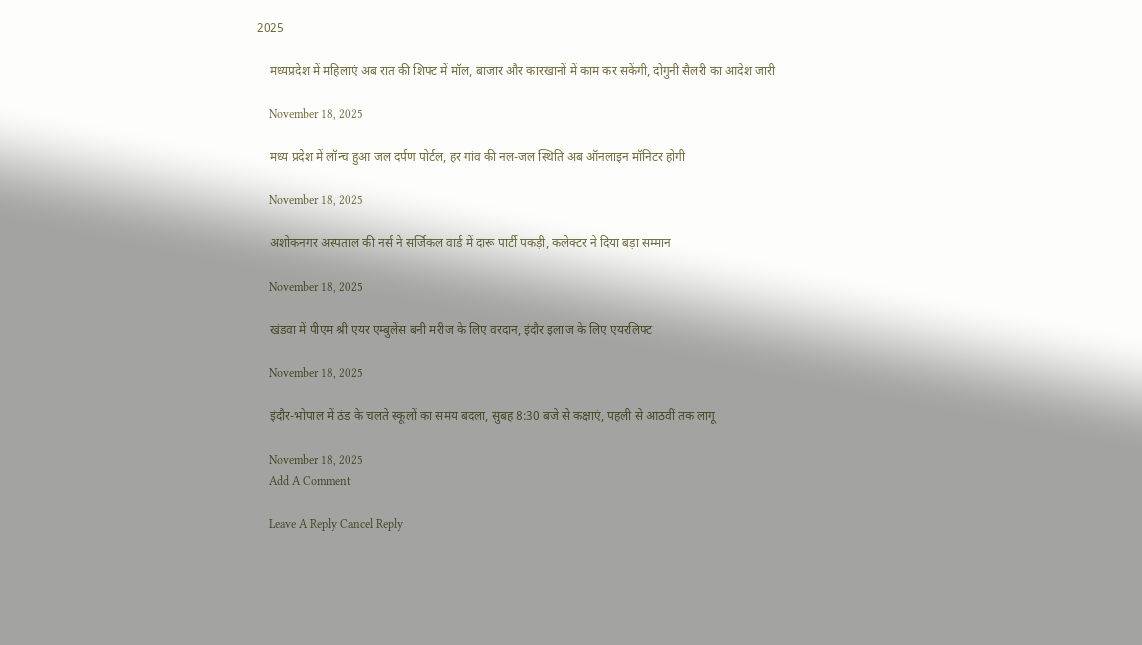2025

    मध्यप्रदेश में महिलाएं अब रात की शिफ्ट में मॉल, बाजार और कारखानों में काम कर सकेंगी, दोगुनी सैलरी का आदेश जारी

    November 18, 2025

    मध्य प्रदेश में लॉन्च हुआ जल दर्पण पोर्टल, हर गांव की नल-जल स्थिति अब ऑनलाइन मॉनिटर होगी

    November 18, 2025

    अशोकनगर अस्पताल की नर्स ने सर्जिकल वार्ड में दारू पार्टी पकड़ी, कलेक्टर ने दिया बड़ा सम्मान

    November 18, 2025

    खंडवा में पीएम श्री एयर एम्बुलेंस बनी मरीज के लिए वरदान, इंदौर इलाज के लिए एयरलिफ्ट

    November 18, 2025

    इंदौर-भोपाल में ठंड के चलते स्कूलों का समय बदला, सुबह 8:30 बजे से कक्षाएं, पहली से आठवीं तक लागू

    November 18, 2025
    Add A Comment

    Leave A Reply Cancel Reply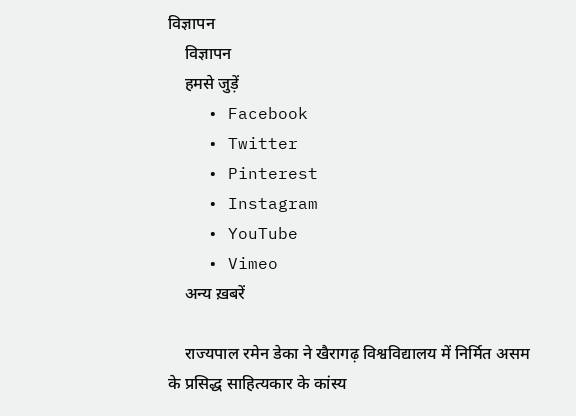विज्ञापन
    विज्ञापन
    हमसे जुड़ें
    • Facebook
    • Twitter
    • Pinterest
    • Instagram
    • YouTube
    • Vimeo
    अन्य ख़बरें

    राज्यपाल रमेन डेका ने खैरागढ़ विश्वविद्यालय में निर्मित असम के प्रसिद्ध साहित्यकार के कांस्य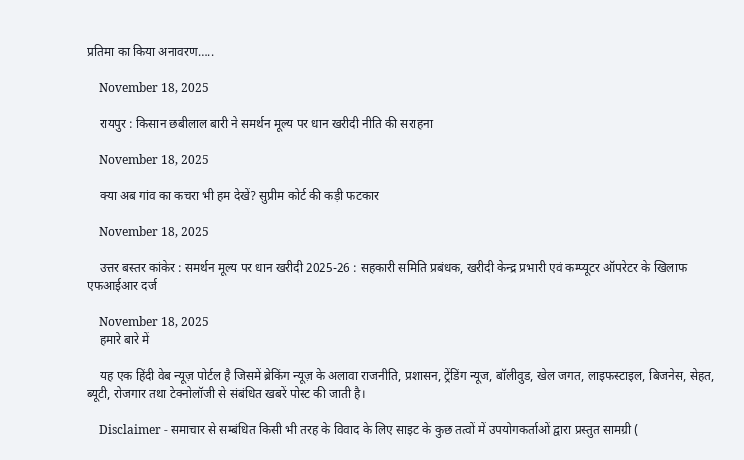प्रतिमा का किया अनावरण…..

    November 18, 2025

    रायपुर : किसान छबीलाल बारी ने समर्थन मूल्य पर धान खरीदी नीति की सराहना

    November 18, 2025

    क्या अब गांव का कचरा भी हम देखें? सुप्रीम कोर्ट की कड़ी फटकार

    November 18, 2025

    उत्तर बस्तर कांकेर : समर्थन मूल्य पर धान खरीदी 2025-26 : सहकारी समिति प्रबंधक, खरीदी केन्द्र प्रभारी एवं कम्प्यूटर ऑपरेटर के खिलाफ एफआईआर दर्ज

    November 18, 2025
    हमारे बारे में

    यह एक हिंदी वेब न्यूज़ पोर्टल है जिसमें ब्रेकिंग न्यूज़ के अलावा राजनीति, प्रशासन, ट्रेंडिंग न्यूज, बॉलीवुड, खेल जगत, लाइफस्टाइल, बिजनेस, सेहत, ब्यूटी, रोजगार तथा टेक्नोलॉजी से संबंधित खबरें पोस्ट की जाती है।

    Disclaimer - समाचार से सम्बंधित किसी भी तरह के विवाद के लिए साइट के कुछ तत्वों में उपयोगकर्ताओं द्वारा प्रस्तुत सामग्री (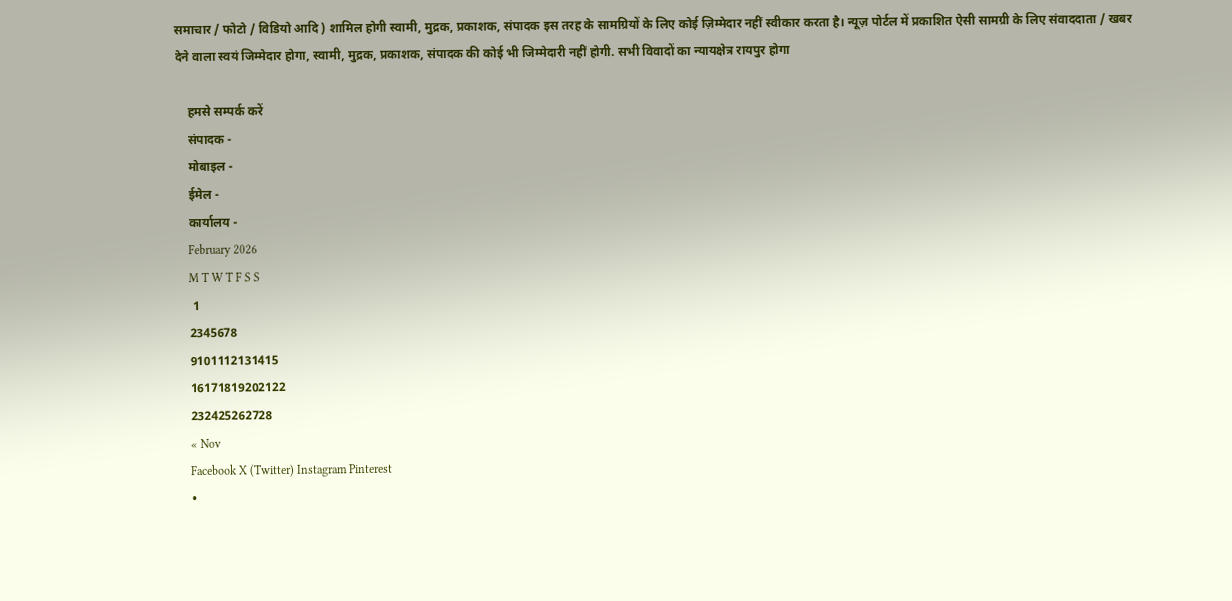समाचार / फोटो / विडियो आदि ) शामिल होगी स्वामी, मुद्रक, प्रकाशक, संपादक इस तरह के सामग्रियों के लिए कोई ज़िम्मेदार नहीं स्वीकार करता है। न्यूज़ पोर्टल में प्रकाशित ऐसी सामग्री के लिए संवाददाता / खबर देने वाला स्वयं जिम्मेदार होगा, स्वामी, मुद्रक, प्रकाशक, संपादक की कोई भी जिम्मेदारी नहीं होगी. सभी विवादों का न्यायक्षेत्र रायपुर होगा

    हमसे सम्पर्क करें
    संपादक -
    मोबाइल -
    ईमेल -
    कार्यालय -
    February 2026
    M T W T F S S
     1
    2345678
    9101112131415
    16171819202122
    232425262728
    « Nov
    Facebook X (Twitter) Instagram Pinterest
    •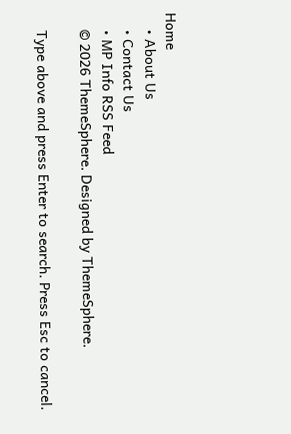Home
    • About Us
    • Contact Us
    • MP Info RSS Feed
    © 2026 ThemeSphere. Designed by ThemeSphere.

    Type above and press Enter to search. Press Esc to cancel.